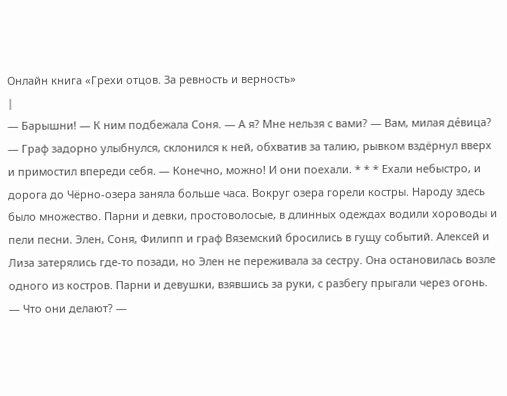Онлайн книга «Грехи отцов. За ревность и верность»
|
— Барышни! — К ним подбежала Соня. — А я? Мне нельзя с вами? — Вам, милая де́вица? — Граф задорно улыбнулся, склонился к ней, обхватив за талию, рывком вздёрнул вверх и примостил впереди себя. — Конечно, можно! И они поехали. * * * Ехали небыстро, и дорога до Чёрно-озера заняла больше часа. Вокруг озера горели костры. Народу здесь было множество. Парни и девки, простоволосые, в длинных одеждах водили хороводы и пели песни. Элен, Соня, Филипп и граф Вяземский бросились в гущу событий. Алексей и Лиза затерялись где-то позади, но Элен не переживала за сестру. Она остановилась возле одного из костров. Парни и девушки, взявшись за руки, с разбегу прыгали через огонь. — Что они делают? —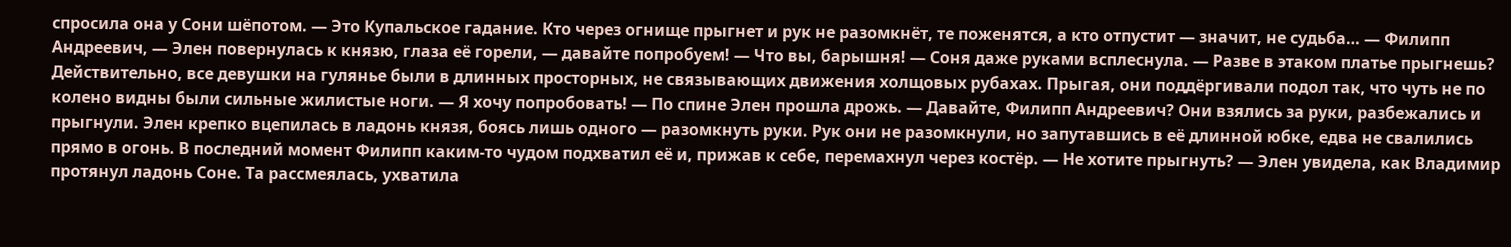спросила она у Сони шёпотом. — Это Купальское гадание. Кто через огнище прыгнет и рук не разомкнёт, те поженятся, а кто отпустит — значит, не судьба… — Филипп Андреевич, — Элен повернулась к князю, глаза её горели, — давайте попробуем! — Что вы, барышня! — Соня даже руками всплеснула. — Разве в этаком платье прыгнешь? Действительно, все девушки на гулянье были в длинных просторных, не связывающих движения холщовых рубахах. Прыгая, они поддёргивали подол так, что чуть не по колено видны были сильные жилистые ноги. — Я хочу попробовать! — По спине Элен прошла дрожь. — Давайте, Филипп Андреевич? Они взялись за руки, разбежались и прыгнули. Элен крепко вцепилась в ладонь князя, боясь лишь одного — разомкнуть руки. Рук они не разомкнули, но запутавшись в её длинной юбке, едва не свалились прямо в огонь. В последний момент Филипп каким-то чудом подхватил её и, прижав к себе, перемахнул через костёр. — Не хотите прыгнуть? — Элен увидела, как Владимир протянул ладонь Соне. Та рассмеялась, ухватила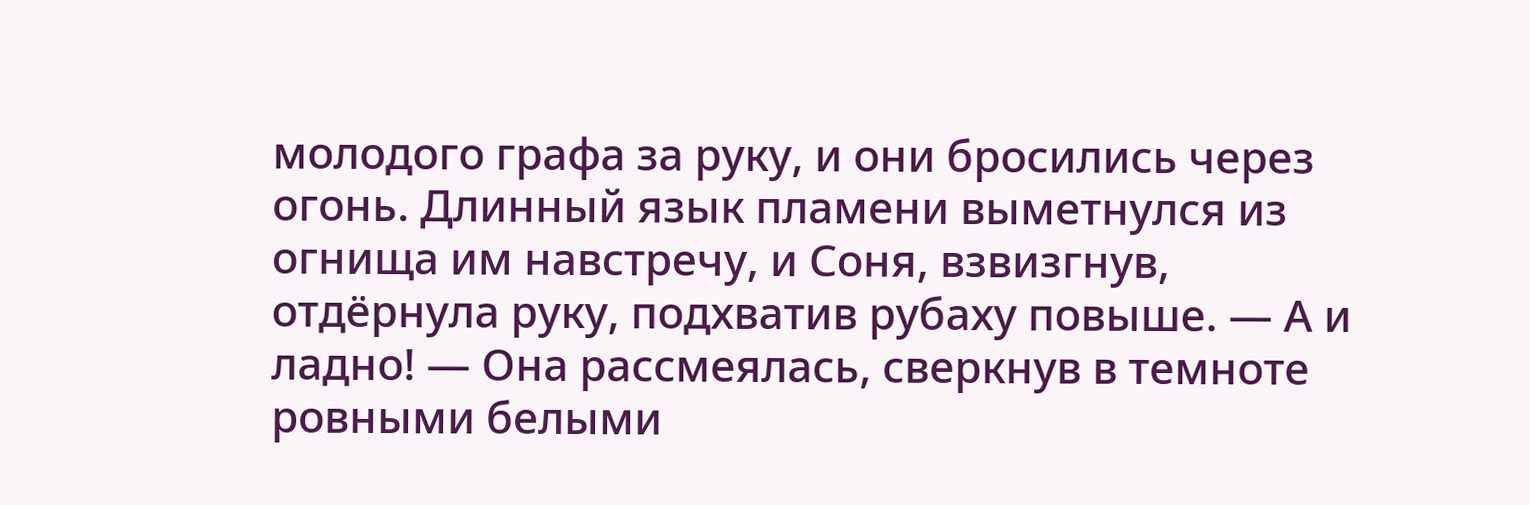молодого графа за руку, и они бросились через огонь. Длинный язык пламени выметнулся из огнища им навстречу, и Соня, взвизгнув, отдёрнула руку, подхватив рубаху повыше. — А и ладно! — Она рассмеялась, сверкнув в темноте ровными белыми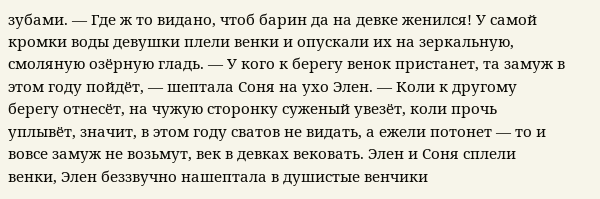зубами. — Где ж то видано, чтоб барин да на девке женился! У самой кромки воды девушки плели венки и опускали их на зеркальную, смоляную озёрную гладь. — У кого к берегу венок пристанет, та замуж в этом году пойдёт, — шептала Соня на ухо Элен. — Коли к другому берегу отнесёт, на чужую сторонку суженый увезёт, коли прочь уплывёт, значит, в этом году сватов не видать, а ежели потонет — то и вовсе замуж не возьмут, век в девках вековать. Элен и Соня сплели венки, Элен беззвучно нашептала в душистые венчики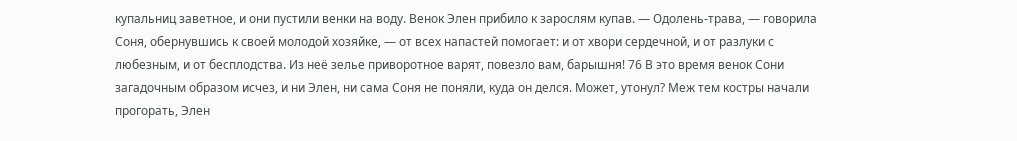купальниц заветное, и они пустили венки на воду. Венок Элен прибило к зарослям купав. — Одолень-трава, — говорила Соня, обернувшись к своей молодой хозяйке, — от всех напастей помогает: и от хвори сердечной, и от разлуки с любезным, и от бесплодства. Из неё зелье приворотное варят, повезло вам, барышня! 76 В это время венок Сони загадочным образом исчез, и ни Элен, ни сама Соня не поняли, куда он делся. Может, утонул? Меж тем костры начали прогорать, Элен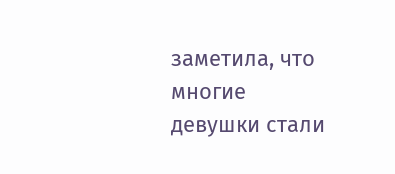заметила, что многие девушки стали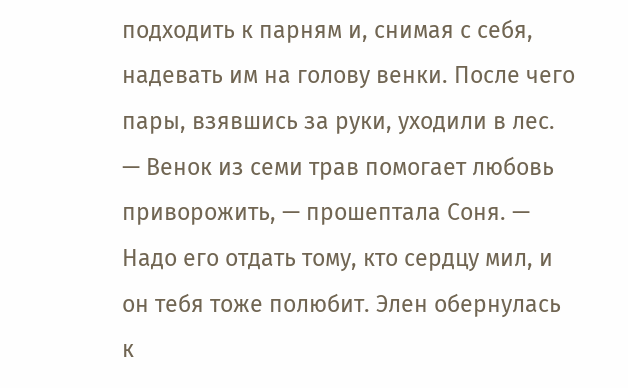подходить к парням и, снимая с себя, надевать им на голову венки. После чего пары, взявшись за руки, уходили в лес. — Венок из семи трав помогает любовь приворожить, — прошептала Соня. — Надо его отдать тому, кто сердцу мил, и он тебя тоже полюбит. Элен обернулась к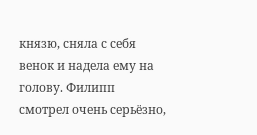князю, сняла с себя венок и надела ему на голову. Филипп смотрел очень серьёзно,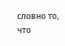словно то, что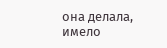она делала, имело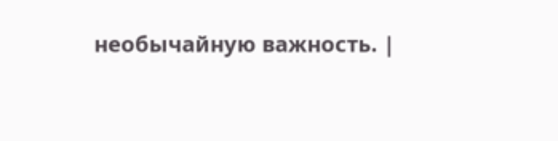необычайную важность. |